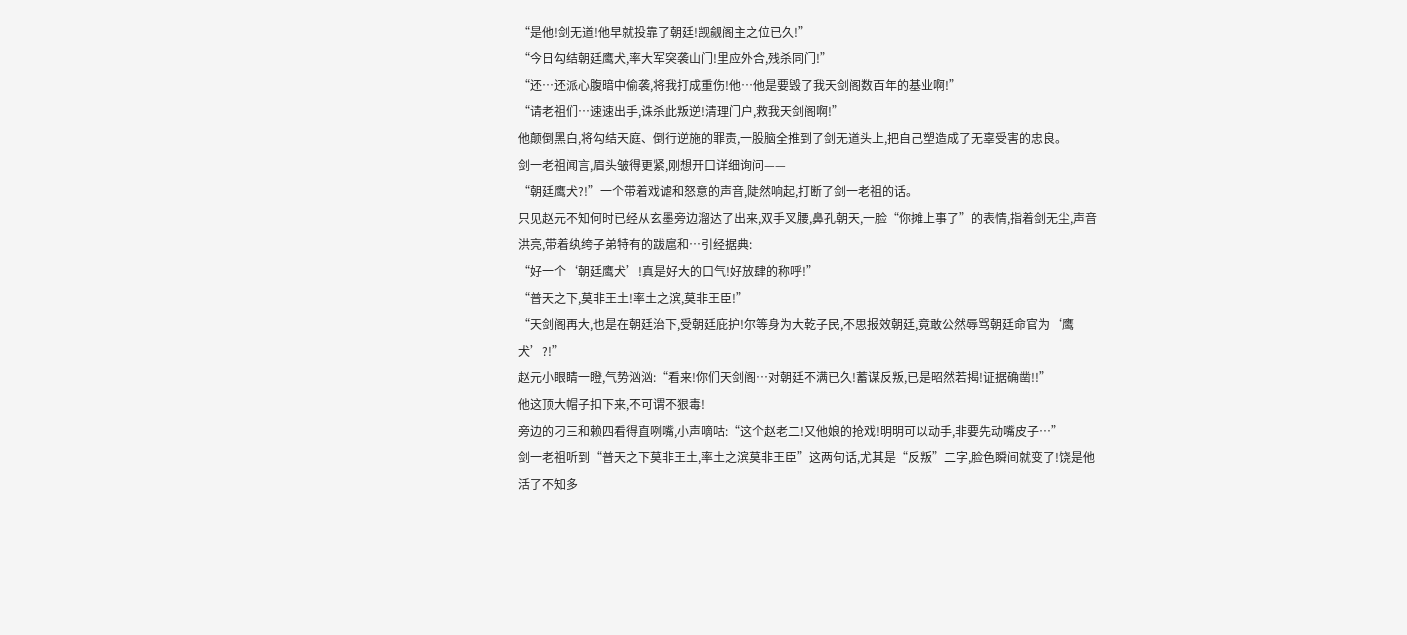“是他!剑无道!他早就投靠了朝廷!觊觎阁主之位已久!”
“今日勾结朝廷鹰犬,率大军突袭山门!里应外合,残杀同门!”
“还…还派心腹暗中偷袭,将我打成重伤!他…他是要毁了我天剑阁数百年的基业啊!”
“请老祖们…速速出手,诛杀此叛逆!清理门户,救我天剑阁啊!”
他颠倒黑白,将勾结天庭、倒行逆施的罪责,一股脑全推到了剑无道头上,把自己塑造成了无辜受害的忠良。
剑一老祖闻言,眉头皱得更紧,刚想开口详细询问——
“朝廷鹰犬?!”一个带着戏谑和怒意的声音,陡然响起,打断了剑一老祖的话。
只见赵元不知何时已经从玄墨旁边溜达了出来,双手叉腰,鼻孔朝天,一脸“你摊上事了”的表情,指着剑无尘,声音洪亮,带着纨绔子弟特有的跋扈和…引经据典:
“好一个‘朝廷鹰犬’!真是好大的口气!好放肆的称呼!”
“普天之下,莫非王土!率土之滨,莫非王臣!”
“天剑阁再大,也是在朝廷治下,受朝廷庇护!尔等身为大乾子民,不思报效朝廷,竟敢公然辱骂朝廷命官为‘鹰犬’?!”
赵元小眼睛一瞪,气势汹汹:“看来!你们天剑阁…对朝廷不满已久!蓄谋反叛,已是昭然若揭!证据确凿!!”
他这顶大帽子扣下来,不可谓不狠毒!
旁边的刁三和赖四看得直咧嘴,小声嘀咕:“这个赵老二!又他娘的抢戏!明明可以动手,非要先动嘴皮子…”
剑一老祖听到“普天之下莫非王土,率土之滨莫非王臣”这两句话,尤其是“反叛”二字,脸色瞬间就变了!饶是他活了不知多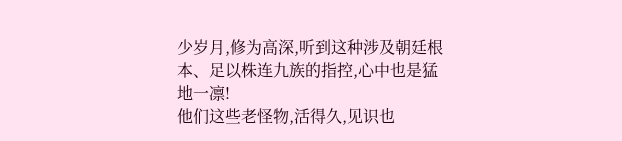少岁月,修为高深,听到这种涉及朝廷根本、足以株连九族的指控,心中也是猛地一凛!
他们这些老怪物,活得久,见识也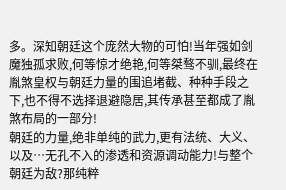多。深知朝廷这个庞然大物的可怕!当年强如剑魔独孤求败,何等惊才绝艳,何等桀骜不驯,最终在胤煞皇权与朝廷力量的围追堵截、种种手段之下,也不得不选择退避隐居,其传承甚至都成了胤煞布局的一部分!
朝廷的力量,绝非单纯的武力,更有法统、大义、以及…无孔不入的渗透和资源调动能力!与整个朝廷为敌?那纯粹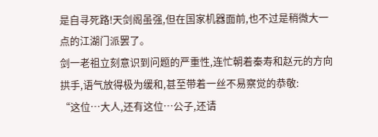是自寻死路!天剑阁虽强,但在国家机器面前,也不过是稍微大一点的江湖门派罢了。
剑一老祖立刻意识到问题的严重性,连忙朝着秦寿和赵元的方向拱手,语气放得极为缓和,甚至带着一丝不易察觉的恭敬:
“这位…大人,还有这位…公子,还请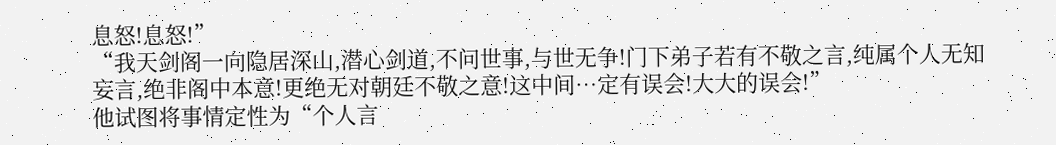息怒!息怒!”
“我天剑阁一向隐居深山,潜心剑道,不问世事,与世无争!门下弟子若有不敬之言,纯属个人无知妄言,绝非阁中本意!更绝无对朝廷不敬之意!这中间…定有误会!大大的误会!”
他试图将事情定性为“个人言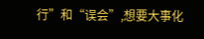行”和“误会”,想要大事化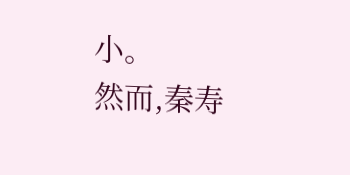小。
然而,秦寿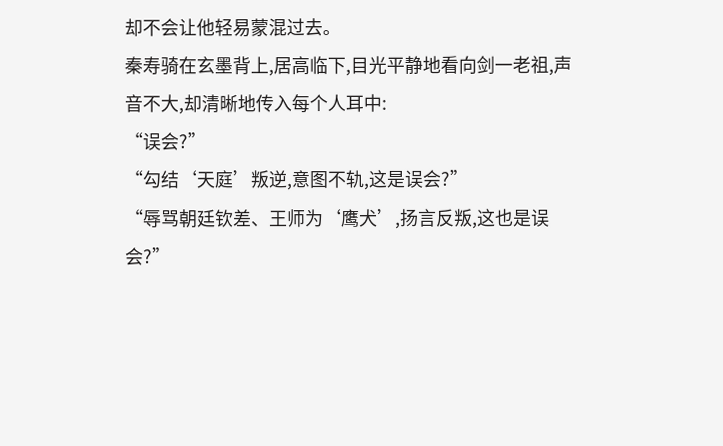却不会让他轻易蒙混过去。
秦寿骑在玄墨背上,居高临下,目光平静地看向剑一老祖,声音不大,却清晰地传入每个人耳中:
“误会?”
“勾结‘天庭’叛逆,意图不轨,这是误会?”
“辱骂朝廷钦差、王师为‘鹰犬’,扬言反叛,这也是误会?”